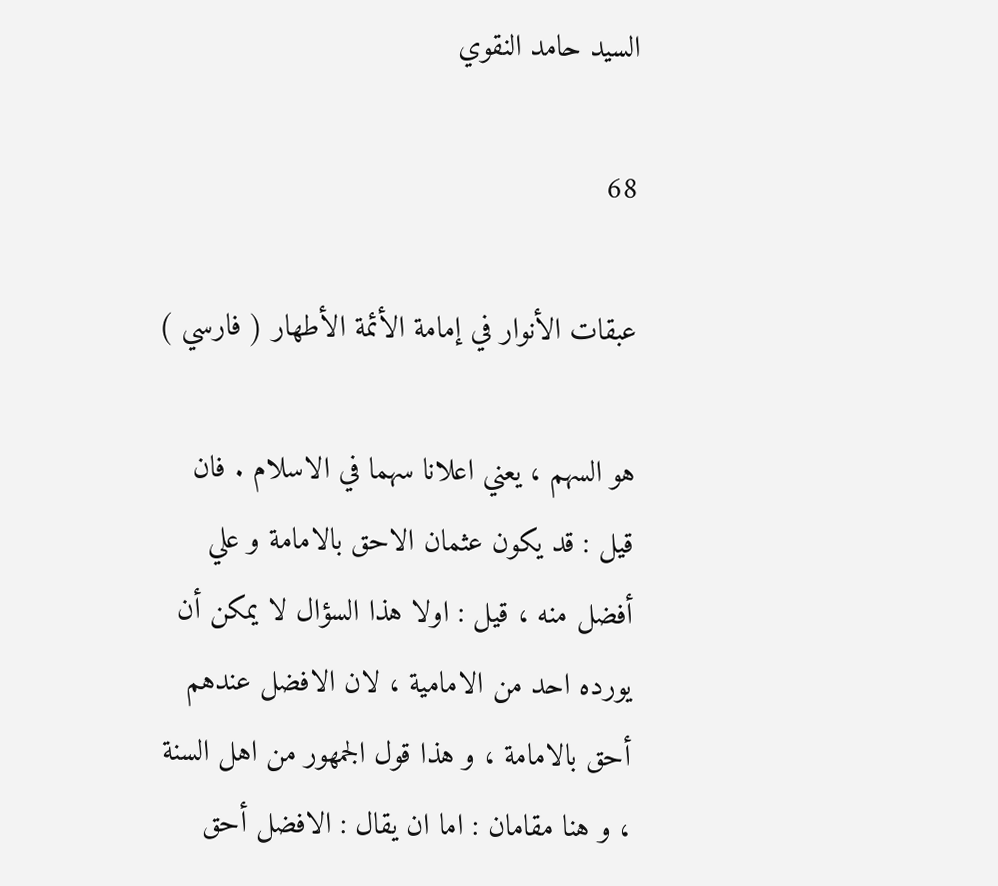السيد حامد النقوي

68

عبقات الأنوار في إمامة الأئمة الأطهار ( فارسي )

هو السهم ، يعني اعلانا سهما في الاسلام . فان قيل : قد يكون عثمان الاحق بالامامة و علي أفضل منه ، قيل : اولا هذا السؤال لا يمكن أن يورده احد من الامامية ، لان الافضل عندهم أحق بالامامة ، و هذا قول الجمهور من اهل السنة ، و هنا مقامان : اما ان يقال : الافضل أحق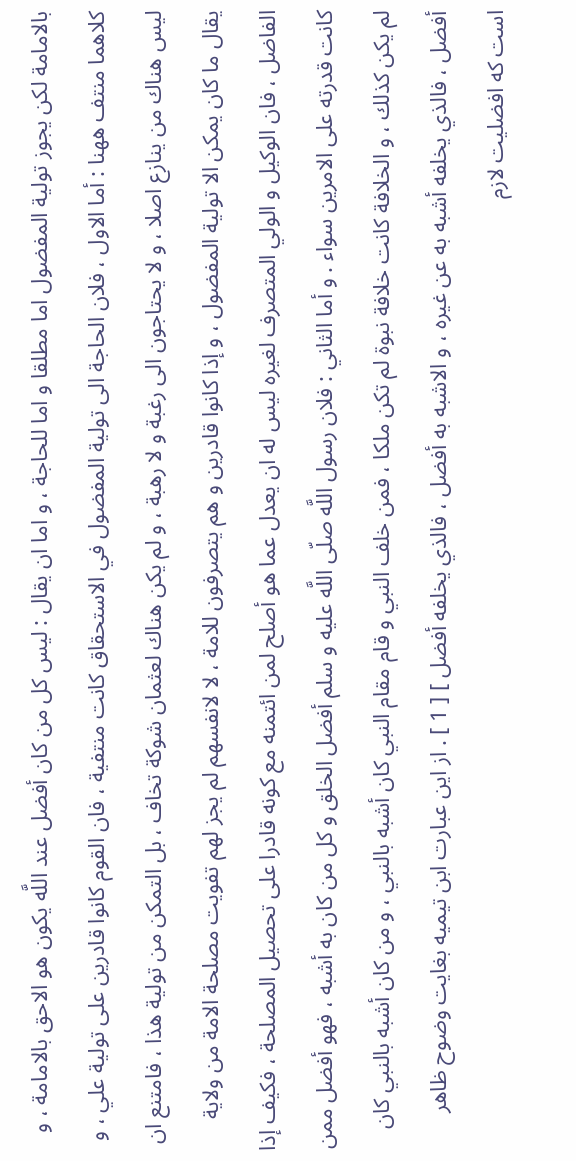بالامامة لكن يجوز تولية المفضول اما مطلقا و اما للحاجة ، و اما ان يقال : ليس كل من كان أفضل عند اللَّه يكون هو الاحق بالامامة ، و كلاهما منتف ههنا : أما الاول ، فلان الحاجة الى تولية المفضول في الاستحقاق كانت منتفية ، فان القوم كانوا قادرين على تولية علي ، و ليس هناك من ينازع اصلا ، و لا يحتاجون الى رغبة و لا رهبة ، و لم يكن هناك لعثمان شوكة تخاف ، بل التمكن من تولية هذا ، فامتنع ان يقال ما كان يمكن الا تولية المفضول ، و إذا كانوا قادرين و هم يتصرفون للامة ، لا لانفسهم لم يجز لهم تفويت مصلحة الامة من ولاية الفاضل ، فان الوكيل و الولي المتصرف لغيره ليس له ان يعدل عما هو أصلح لمن ائتمنه مع كونه قادرا على تحصيل المصلحة ، فكيف إذا كانت قدرته على الامرين سواء . و أما الثاني : فلان رسول اللَّه صلّى اللَّه عليه و سلم أفضل الخلق و كل من كان به أشبه ، فهو أفضل ممن لم يكن كذلك ، و الخلافة كانت خلافة نبوة لم تكن ملكا ، فمن خلف النبي و قام مقام النبي كان أشبه بالنبي ، و من كان أشبه بالنبي كان أفضل ، فالذي يخلفه أشبه به عن غيره ، و الاشبه به أفضل ، فالذي يخلفه أفضل ] [ 1 ] . از اين عبارت ابن تيميه بغايت وضوح ظاهر است كه افضليت لازم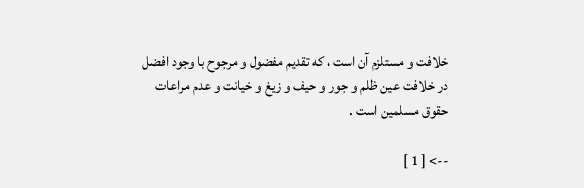خلافت و مستلزم آن است ، كه تقديم مفضول و مرجوح با وجود افضل در خلافت عين ظلم و جور و حيف و زيغ و خيانت و عدم مراعات حقوق مسلمين است .

--> [ 1 ]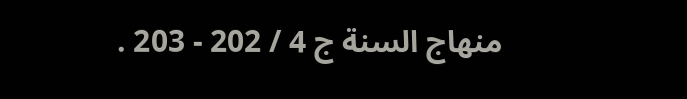منهاج السنة ج 4 / 202 - 203 .